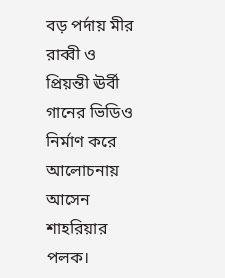বড় পর্দায় মীর রাব্বী ও প্রিয়ন্তী ঊর্বী
গানের ভিডিও নির্মাণ করে আলোচনায় আসেন শাহরিয়ার পলক।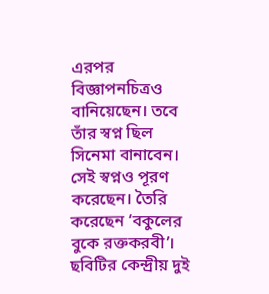এরপর বিজ্ঞাপনচিত্রও বানিয়েছেন। তবে তাঁর স্বপ্ন ছিল সিনেমা বানাবেন। সেই স্বপ্নও পূরণ করেছেন। তৈরি করেছেন ‘বকুলের বুকে রক্তকরবী’। ছবিটির কেন্দ্রীয় দুই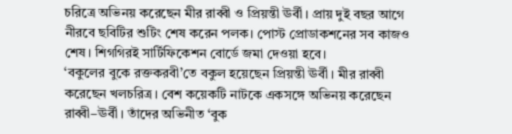চরিত্রে অভিনয় করেছেন মীর রাব্বী ও প্রিয়ন্তী ঊর্বী। প্রায় দুই বছর আগে নীরবে ছবিটির শুটিং শেষ করেন পলক। পোস্ট প্রোডাকশনের সব কাজও শেষ। শিগগিরই সার্টিফিকেশন বোর্ডে জমা দেওয়া হবে।
‘বকুলের বুকে রক্তকরবী’তে বকুল হয়েছেন প্রিয়ন্তী ঊর্বী। মীর রাব্বী করেছেন খলচরিত্র। বেশ কয়েকটি নাটকে একসঙ্গে অভিনয় করেছেন রাব্বী–ঊর্বী। তাঁদের অভিনীত ‘বুক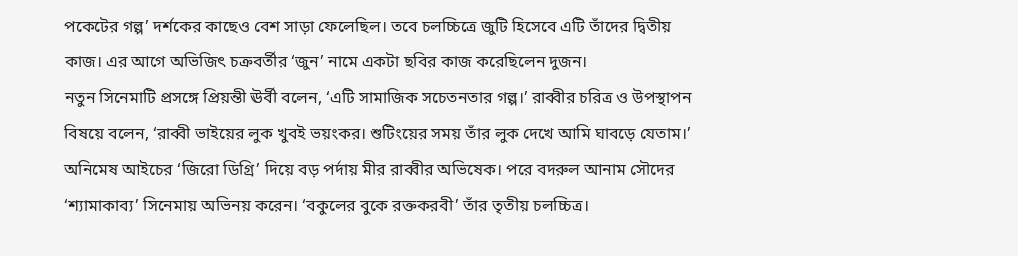পকেটের গল্প’ দর্শকের কাছেও বেশ সাড়া ফেলেছিল। তবে চলচ্চিত্রে জুটি হিসেবে এটি তাঁদের দ্বিতীয় কাজ। এর আগে অভিজিৎ চক্রবর্তীর ‘জুন’ নামে একটা ছবির কাজ করেছিলেন দুজন।
নতুন সিনেমাটি প্রসঙ্গে প্রিয়ন্তী ঊর্বী বলেন, ‘এটি সামাজিক সচেতনতার গল্প।’ রাব্বীর চরিত্র ও উপস্থাপন বিষয়ে বলেন, ‘রাব্বী ভাইয়ের লুক খুবই ভয়ংকর। শুটিংয়ের সময় তাঁর লুক দেখে আমি ঘাবড়ে যেতাম।’
অনিমেষ আইচের ‘জিরো ডিগ্রি’ দিয়ে বড় পর্দায় মীর রাব্বীর অভিষেক। পরে বদরুল আনাম সৌদের ‘শ্যামাকাব্য’ সিনেমায় অভিনয় করেন। ‘বকুলের বুকে রক্তকরবী’ তাঁর তৃতীয় চলচ্চিত্র।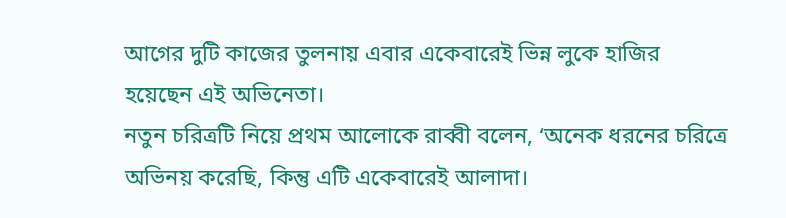আগের দুটি কাজের তুলনায় এবার একেবারেই ভিন্ন লুকে হাজির হয়েছেন এই অভিনেতা।
নতুন চরিত্রটি নিয়ে প্রথম আলোকে রাব্বী বলেন, ‘অনেক ধরনের চরিত্রে অভিনয় করেছি, কিন্তু এটি একেবারেই আলাদা।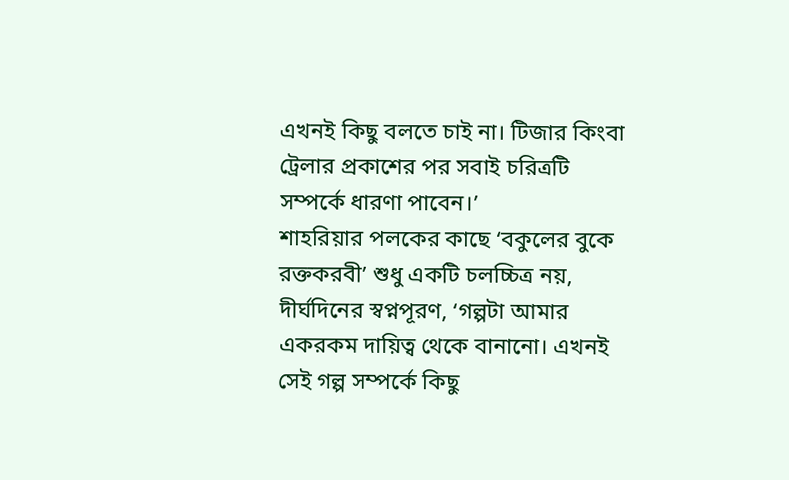এখনই কিছু বলতে চাই না। টিজার কিংবা ট্রেলার প্রকাশের পর সবাই চরিত্রটি সম্পর্কে ধারণা পাবেন।’
শাহরিয়ার পলকের কাছে ‘বকুলের বুকে রক্তকরবী’ শুধু একটি চলচ্চিত্র নয়, দীর্ঘদিনের স্বপ্নপূরণ, ‘গল্পটা আমার একরকম দায়িত্ব থেকে বানানো। এখনই সেই গল্প সম্পর্কে কিছু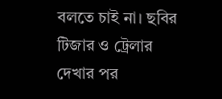বলতে চাই না। ছবির টিজার ও ট্রেলার দেখার পর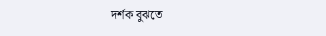দর্শক বুঝতে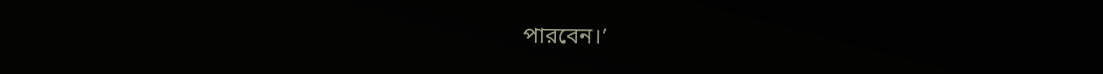পারবেন।’